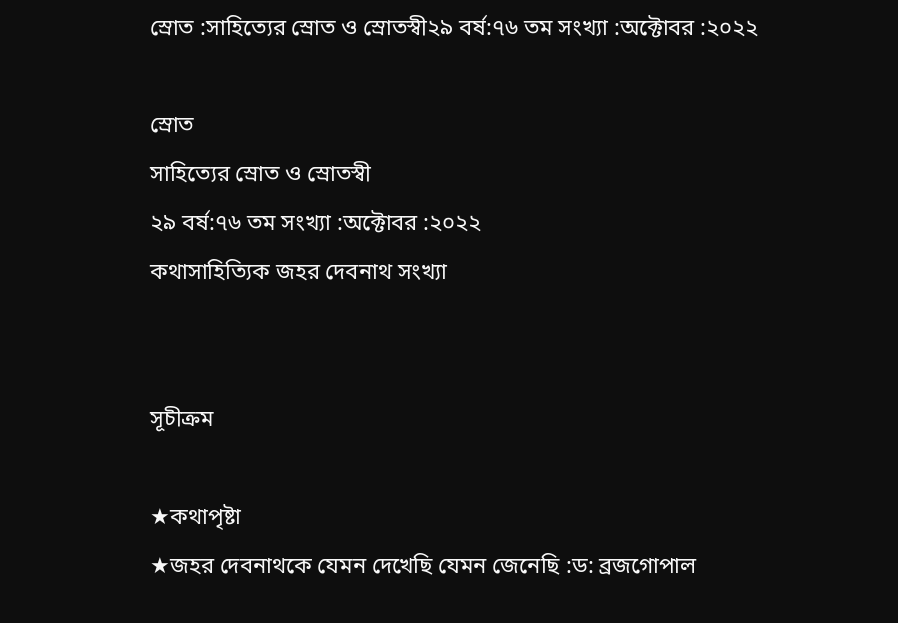স্রোত :সাহিত্যের স্রোত ও স্রোতস্বী২৯ বর্ষ:৭৬ তম সংখ্যা :অক্টোবর :২০২২

স্রোত
সাহিত্যের স্রোত ও স্রোতস্বী
২৯ বর্ষ:৭৬ তম সংখ্যা :অক্টোবর :২০২২
কথাসাহিত্যিক জহর দেবনাথ সংখ্যা


সূচীক্রম

★কথাপৃষ্টা
★জহর দেবনাথকে যেমন দেখেছি যেমন জেনেছি :ড: ব্রজগোপাল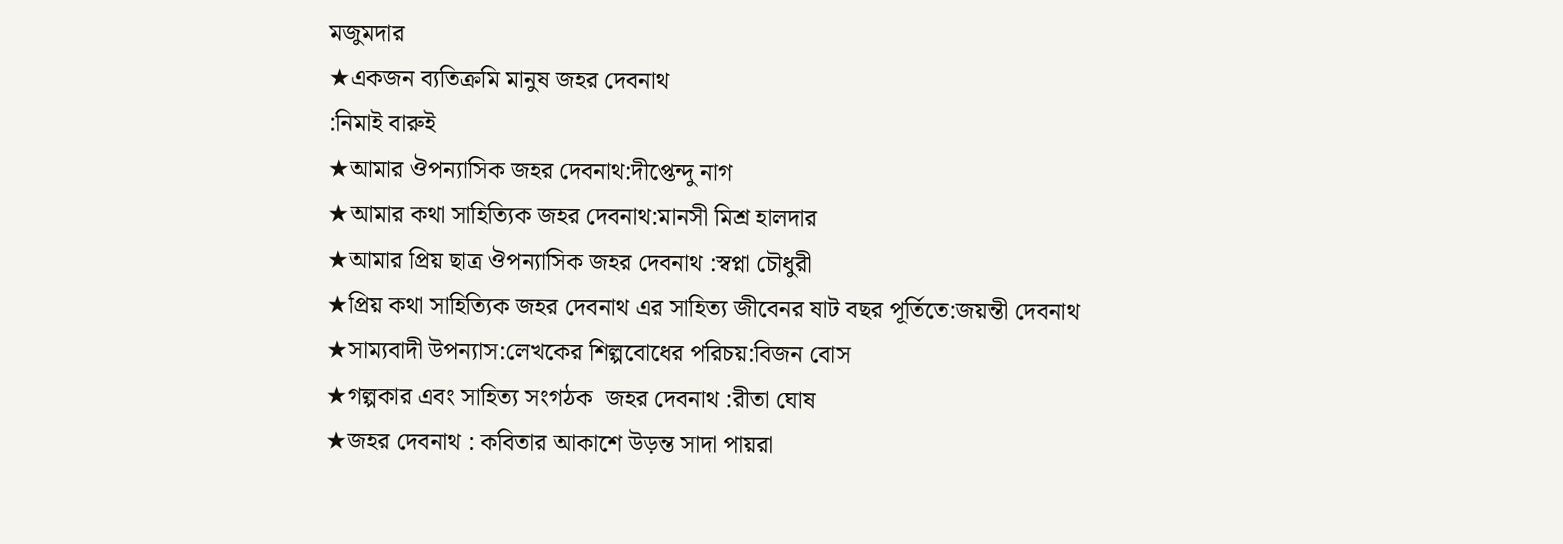মজুমদার
★একজন ব্যতিক্রমি মানুষ জহর দেবনাথ
:নিমাই বারুই
★আমার ঔপন্যাসিক জহর দেবনাথ:দীপ্তেন্দু নাগ
★আমার কথা সাহিত্যিক জহর দেবনাথ:মানসী মিশ্র হালদার
★আমার প্রিয় ছাত্র ঔপন্যাসিক জহর দেবনাথ :স্বপ্না চৌধুরী
★প্রিয় কথা সাহিত্যিক জহর দেবনাথ এর সাহিত্য জীবেনর ষাট বছর পূর্তিতে:জয়ন্তী দেবনাথ
★সাম্যবাদী উপন্যাস:লেখকের শিল্পবোধের পরিচয়:বিজন বোস
★গল্পকার এবং সাহিত্য সংগঠক  জহর দেবনাথ :রীতা ঘোষ
★জহর দেবনাথ : কবিতার আকাশে উড়ন্ত সাদা পায়রা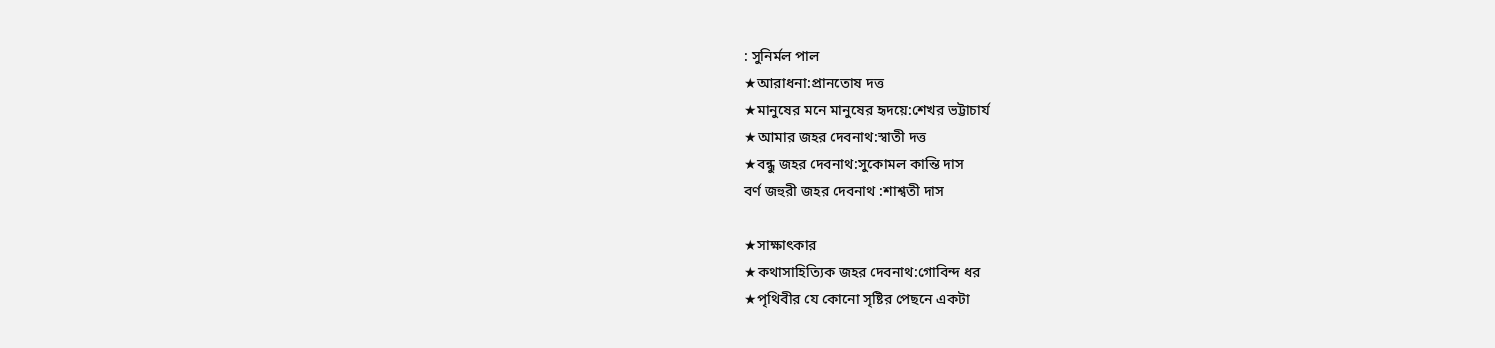: সুনির্মল পাল
★আরাধনা:প্রানতোষ দত্ত
★মানুষের মনে মানুষের হৃদয়ে:শেখর ভট্টাচার্য
★আমার জহর দেবনাথ:স্বাতী দত্ত
★বন্ধু জহর দেবনাথ:সুকোমল কান্তি দাস
বর্ণ জহুরী জহর দেবনাথ :শাশ্বতী দাস

★সাক্ষাৎকার
★কথাসাহিত্যিক জহর দেবনাথ:গোবিন্দ ধর
★পৃথিবীর যে কোনো সৃষ্টির পেছনে একটা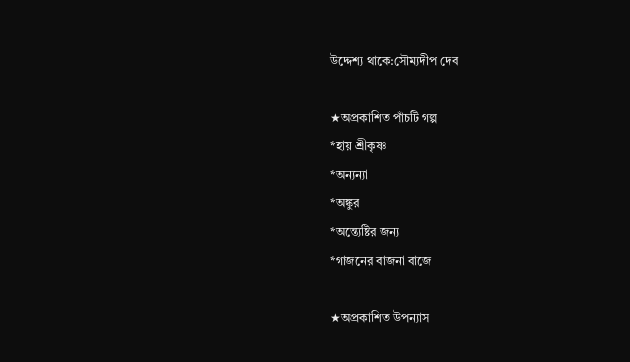উদ্দেশ্য থাকে:সৌম্যদীপ দেব

★অপ্রকাশিত পাঁচটি গল্প
*হায় শ্রীকৃষ্ণ
*অন্যন্যা
*অঙ্কুর
*অন্ত্যেষ্টির জন্য
*গাজনের বাজনা বাজে

★অপ্রকাশিত উপন্যাস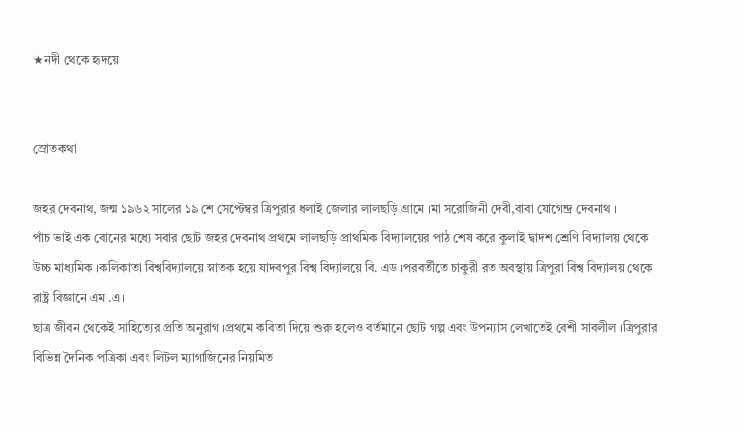★নদী থেকে হৃদয়ে


স্রোতকথা

জহর দেবনাথ, জন্ম ১৯৬২ সালের ১৯ শে সেপ্টেম্বর ত্রিপুরার ধলাই জেলার লালছড়ি গ্রামে ।মা সরোজিনী দেবী,বাবা যোগেন্দ্র দেবনাথ ।
পাঁচ ভাই এক বোনের মধ্যে সবার ছোট জহর দেবনাথ প্রথমে লালছড়ি প্রাথমিক বিদ্যালয়ের পাঠ শেষ করে কুলাই দ্বাদশ শ্রেণি বিদ্যালয় থেকে উচ্চ মাধ্যমিক ।কলিকাতা বিশ্ববিদ্যালয়ে স্নাতক হয়ে যাদবপুর বিশ্ব বিদ্যালয়ে বি. এড ।পরবর্তীতে চাকুরী রত অবস্থায় ত্রিপুরা বিশ্ব বিদ্যালয় থেকে রাষ্ট্র বিজ্ঞানে এম .এ।
ছাত্র জীবন থেকেই সাহিত্যের প্রতি অনুরাগ ।প্রথমে কবিতা দিয়ে শুরু হলেও বর্তমানে ছোট গল্প এবং উপন্যাস লেখাতেই বেশী সাবলীল ।ত্রিপুরার বিভিন্ন দৈনিক পত্রিকা এবং লিটল ম্যাগাজিনের নিয়মিত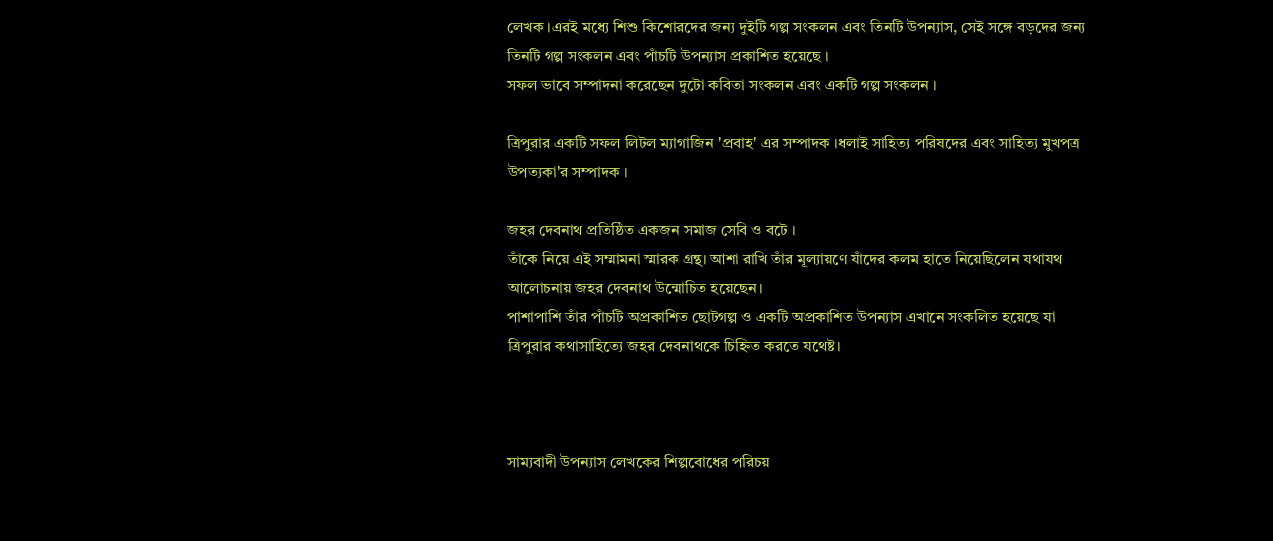লেখক ।এরই মধ্যে শিশু কিশোরদের জন্য দুইটি গল্প সংকলন এবং তিনটি উপন্যাস, সেই সঙ্গে বড়দের জন্য তিনটি গল্প সংকলন এবং পাঁচটি উপন্যাস প্রকাশিত হয়েছে ।
সফল ভাবে সম্পাদনা করেছেন দুটো কবিতা সংকলন এবং একটি গল্প সংকলন ।

ত্রিপুরার একটি সফল লিটল ম্যাগাজিন 'প্রবাহ' এর সম্পাদক ।ধলাই সাহিত্য পরিষদের এবং সাহিত্য মুখপত্র উপত্যকা'র সম্পাদক ।

জহর দেবনাথ প্রতিষ্ঠিত একজন সমাজ সেবি ও বটে ।
তাঁকে নিয়ে এই সম্মামনা স্মারক গ্রন্থ। আশা রাখি তাঁর মূল্যায়ণে যাঁদের কলম হাতে নিয়েছিলেন যথাযথ আলোচনায় জহর দেবনাথ উন্মোচিত হয়েছেন।
পাশাপাশি তাঁর পাঁচটি অপ্রকাশিত ছোটগল্প ও একটি অপ্রকাশিত উপন্যাস এখানে সংকলিত হয়েছে যা ত্রিপুরার কথাসাহিত্যে জহর দেবনাথকে চিহ্নিত করতে যথেষ্ট।



সাম্যবাদী উপন্যাস লেখকের শিল্পবোধের পরিচয়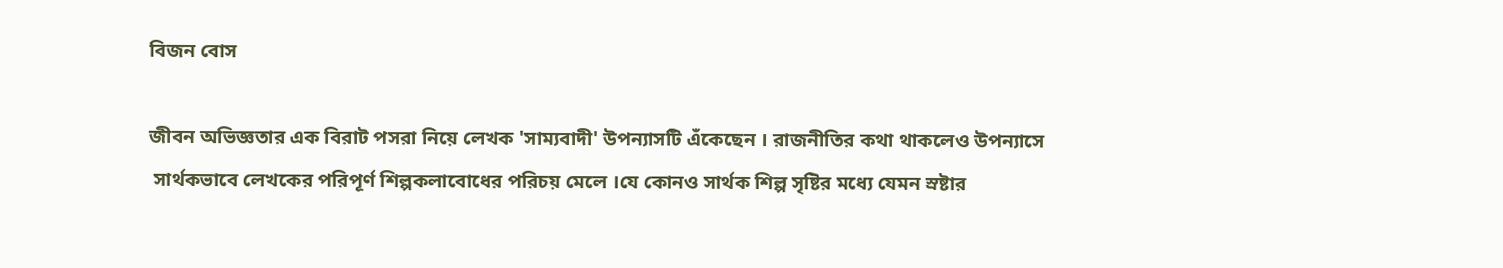বিজন বোস

জীবন অভিজ্ঞতার এক বিরাট পসরা নিয়ে লেখক 'সাম্যবাদী' উপন্যাসটি এঁকেছেন । রাজনীতির কথা থাকলেও উপন্যাসে
 সার্থকভাবে লেখকের পরিপূর্ণ শিল্পকলাবোধের পরিচয় মেলে ।যে কোনও সার্থক শিল্প সৃষ্টির মধ্যে যেমন স্রষ্টার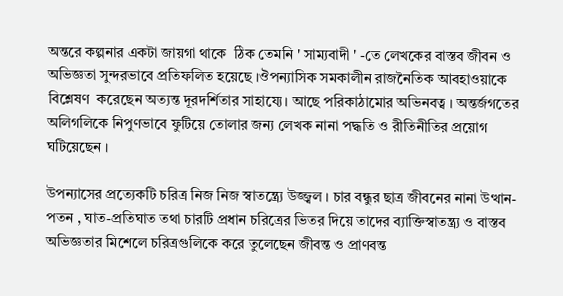অন্তরে কল্পনার একটা জায়গা থাকে  ঠিক তেমনি ' সাম্যবাদী ' -তে লেখকের বাস্তব জীবন ও অভিজ্ঞতা সুন্দরভাবে প্রতিফলিত হয়েছে ।ঔপন্যাসিক সমকালীন রাজনৈতিক আবহাওয়াকে বিশ্লেষণ  করেছেন অত্যন্ত দূরদর্শিতার সাহায্যে। আছে পরিকাঠামোর অভিনবত্ব । অন্তর্জগতের অলিগলিকে নিপুণভাবে ফুটিয়ে তোলার জন্য লেখক নানা পদ্ধতি ও রীতিনীতির প্রয়োগ ঘটিয়েছেন ।

উপন্যাসের প্রত্যেকটি চরিত্র নিজ নিজ স্বাতন্ত্র্যে উজ্জ্বল । চার বন্ধুর ছাত্র জীবনের নানা উত্থান- পতন , ঘাত-প্রতিঘাত তথা চারটি প্রধান চরিত্রের ভিতর দিয়ে তাদের ব্যাক্তিস্বাতন্ত্র্য ও বাস্তব অভিজ্ঞতার মিশেলে চরিত্রগুলিকে করে তুলেছেন জীবন্ত ও প্রাণবন্ত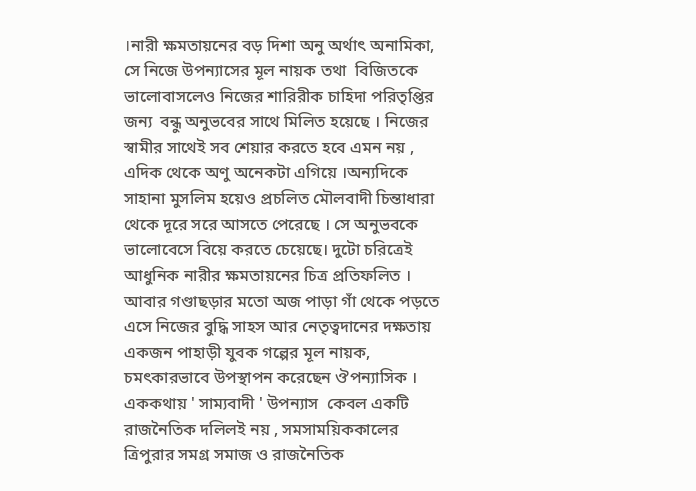।নারী ক্ষমতায়নের বড় দিশা অনু অর্থাৎ অনামিকা,  সে নিজে উপন্যাসের মূল নায়ক তথা  বিজিতকে ভালোবাসলেও নিজের শারিরীক চাহিদা পরিতৃপ্তির জন্য  বন্ধু অনুভবের সাথে মিলিত হয়েছে । নিজের স্বামীর সাথেই সব শেয়ার করতে হবে এমন নয় , এদিক থেকে অণু অনেকটা এগিয়ে ।অন্যদিকে সাহানা মুসলিম হয়েও প্রচলিত মৌলবাদী চিন্তাধারা থেকে দূরে সরে আসতে পেরেছে । সে অনুভবকে ভালোবেসে বিয়ে করতে চেয়েছে। দুটো চরিত্রেই আধুনিক নারীর ক্ষমতায়নের চিত্র প্রতিফলিত । আবার গণ্ডাছড়ার মতো অজ পাড়া গাঁ থেকে পড়তে এসে নিজের বুদ্ধি সাহস আর নেতৃত্বদানের দক্ষতায় একজন পাহাড়ী যুবক গল্পের মূল নায়ক,  চমৎকারভাবে উপস্থাপন করেছেন ঔপন্যাসিক । এককথায় ' সাম্যবাদী ' উপন্যাস  কেবল একটি রাজনৈতিক দলিলই নয় , সমসাময়িককালের  ত্রিপুরার সমগ্র সমাজ ও রাজনৈতিক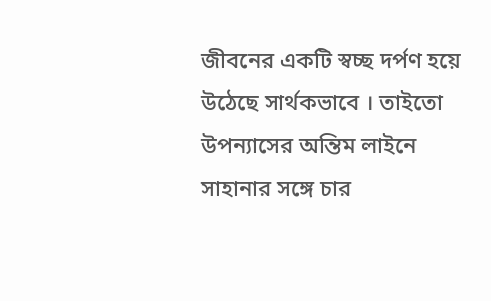জীবনের একটি স্বচ্ছ দর্পণ হয়ে উঠেছে সার্থকভাবে । তাইতো উপন্যাসের অন্তিম লাইনে সাহানার সঙ্গে চার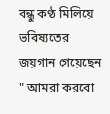বন্ধু কণ্ঠ মিলিয়ে ভবিষ্যতের জয়গান গেয়েছেন " আমরা করবো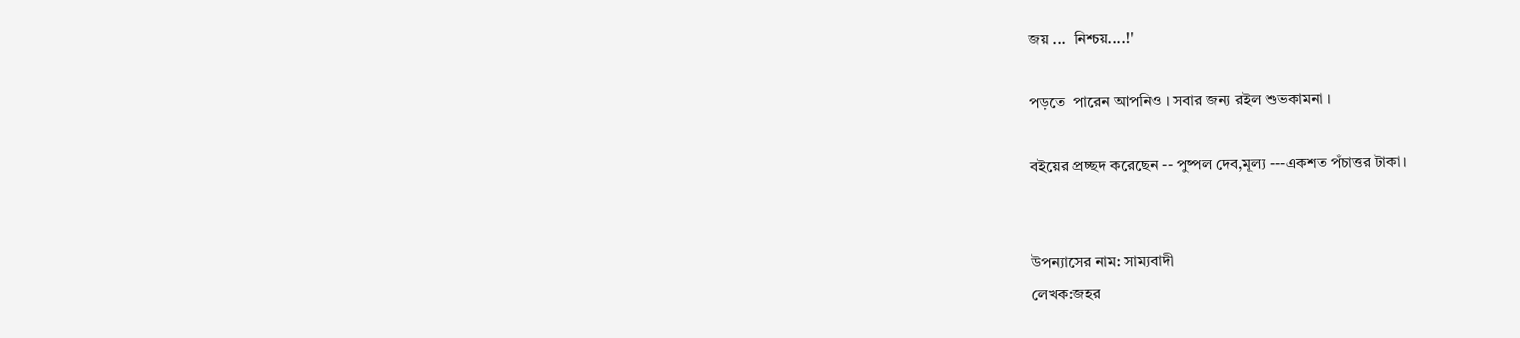জয় ...  নিশ্চয়....!'

পড়তে  পারেন আপনিও । সবার জন্য রইল শুভকামনা ।

বইয়ের প্রচ্ছদ করেছেন -- পুষ্পল দেব,মূল্য ---একশত পঁচাত্তর টাকা।


উপন্যাসের নাম: সাম্যবাদী
লেখক:জহর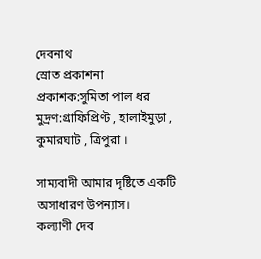দেবনাথ
স্রোত প্রকাশনা
প্রকাশক:সুমিতা পাল ধর
মুদ্রণ:গ্রাফিপ্রিণ্ট , হালাইমুড়া , কুমারঘাট , ত্রিপুরা ।

সাম্যবাদী আমার দৃষ্টিতে একটি অসাধারণ উপন্যাস।
কল্যাণী দেব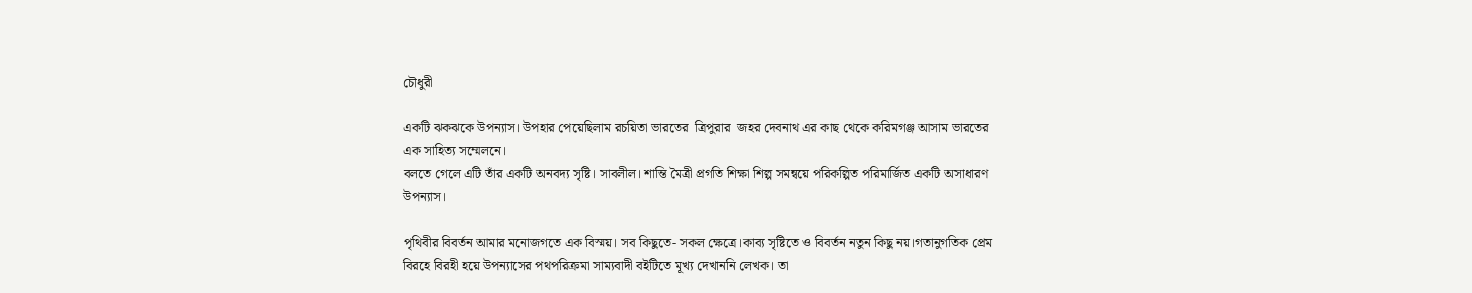চৌধুরী

একটি ঝকঝকে উপন্যাস। উপহার পেয়েছিলাম রচয়িতা ভারতের  ত্রিপুরার  জহর দেবনাথ এর কাছ থেকে করিমগঞ্জ আসাম ভারতের এক সাহিত্য সম্মেলনে।
বলতে গেলে এটি তাঁর একটি অনবদ্য সৃষ্টি। সাবলীল। শান্তি মৈত্রী প্রগতি শিক্ষা শিল্প সমন্বয়ে পরিকল্পিত পরিমার্জিত একটি অসাধারণ উপন্যাস।

পৃথিবীর বিবর্তন আমার মনোজগতে এক বিস্ময়। সব কিছুতে- সকল ক্ষেত্রে।কাব্য সৃষ্টিতে ও বিবর্তন নতুন কিছু নয়।গতানুগতিক প্রেম বিরহে বিরহী হয়ে উপন্যাসের পথপরিক্রমা সাম্যবাদী বইটিতে মূখ্য দেখাননি লেখক। তা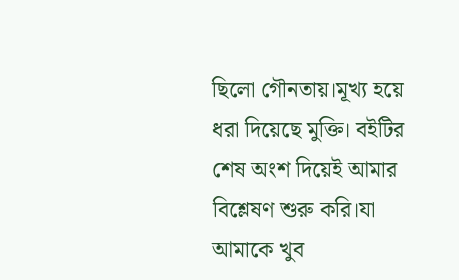ছিলো গৌনতায়।মূখ্য হয়ে ধরা দিয়েছে মুক্তি। বইটির শেষ অংশ দিয়েই আমার বিশ্লেষণ শুরু করি।যা আমাকে খুব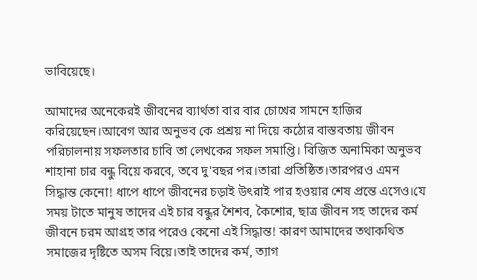ভাবিয়েছে।

আমাদের অনেকেরই জীবনের ব্যার্থতা বার বার চোখের সামনে হাজির করিয়েছেন।আবেগ আর অনুভব কে প্রশ্রয় না দিয়ে কঠোর বাস্তবতায় জীবন পরিচালনায় সফলতার চাবি তা লেখকের সফল সমাপ্তি। বিজিত অনামিকা অনুভব শাহানা চার বন্ধু বিয়ে করবে, তবে দু'বছর পর।তারা প্রতিষ্ঠিত।তারপরও এমন সিদ্ধান্ত কেনো! ধাপে ধাপে জীবনের চড়াই উৎরাই পার হওয়ার শেষ প্রন্তে এসেও।যে সময় টাতে মানুষ তাদের এই চার বন্ধুর শৈশব, কৈশোর, ছাত্র জীবন সহ তাদের কর্ম জীবনে চরম আগ্রহ তার পরেও কেনো এই সিদ্ধান্ত! কারণ আমাদের তথাকথিত  সমাজের দৃষ্টিতে অসম বিয়ে।তাই তাদের কর্ম, ত্যাগ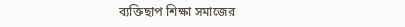ব্যক্তিছাপ শিক্ষা সমাজের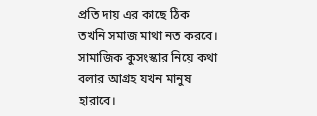প্রতি দায় এর কাছে ঠিক তখনি সমাজ মাথা নত করবে। সামাজিক কুসংস্কার নিয়ে কথা বলার আগ্রহ যখন মানুষ হারাবে।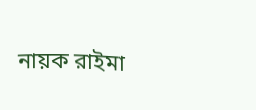নায়ক রাইমা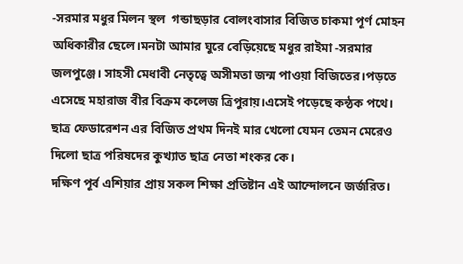-সরমার মধুর মিলন স্থল  গন্ডাছড়ার বোলংবাসার বিজিত চাকমা পূর্ণ মোহন অধিকারীর ছেলে।মনটা আমার ঘুরে বেড়িয়েছে মধুর রাইমা -সরমার জলপুঞ্জে। সাহসী মেধাবী নেতৃত্বে অসীমতা জন্ম পাওয়া বিজিতের।পড়তে এসেছে মহারাজ বীর বিক্রম কলেজ ত্রিপুরায়।এসেই পড়েছে কন্ঠক পথে।
ছাত্র ফেডারেশন এর বিজিত প্রথম দিনই মার খেলো যেমন তেমন মেরেও দিলো ছাত্র পরিষদের কুখ্যাত ছাত্র নেতা শংকর কে।
দক্ষিণ পূর্ব এশিয়ার প্রায় সকল শিক্ষা প্রতিষ্টান এই আন্দোলনে জর্জরিত।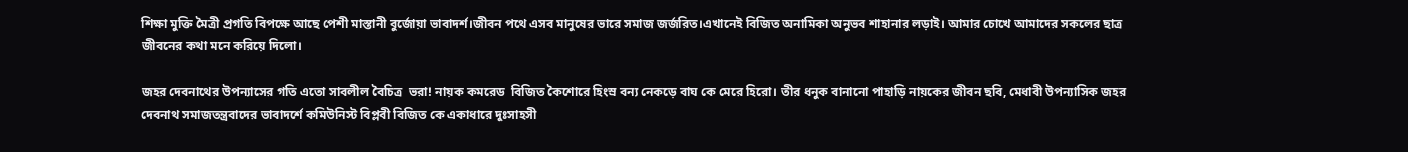শিক্ষা মুক্তি মৈত্রী প্রগতি বিপক্ষে আছে পেশী মাস্তানী বুর্জোয়া ভাবাদর্শ।জীবন পথে এসব মানুষের ভারে সমাজ জর্জরিত।এখানেই বিজিত অনামিকা অনুভব শাহানার লড়াই। আমার চোখে আমাদের সকলের ছাত্র জীবনের কথা মনে করিয়ে দিলো।

জহর দেবনাথের উপন্যাসের গতি এতো সাবলীল বৈচিত্র  ভরা! নায়ক কমরেড  বিজিত কৈশোরে হিংস্র বন্য নেকড়ে বাঘ কে মেরে হিরো। তীর ধনুক বানানো পাহাড়ি নায়কের জীবন ছবি, মেধাবী উপন্যাসিক জহর দেবনাথ সমাজতন্ত্রবাদের ভাবাদর্শে কমিউনিস্ট বিপ্লবী বিজিত কে একাধারে দুঃসাহসী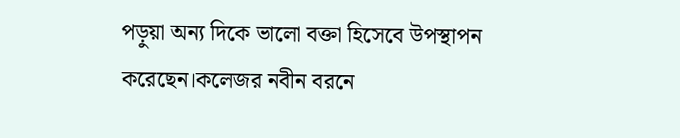পড়ুয়া অন্য দিকে ভালো বক্তা হিসেবে উপস্থাপন করেছেন।কলেজর নবীন বরনে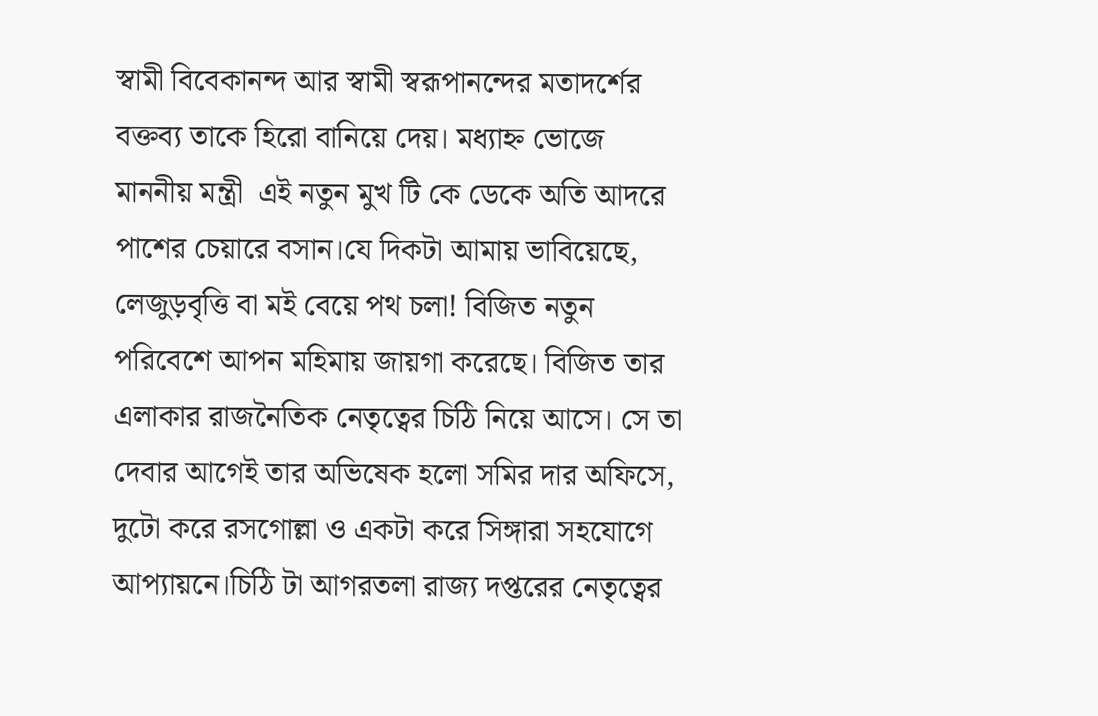স্বামী বিবেকানন্দ আর স্বামী স্বরূপানন্দের মতাদর্শের বক্তব্য তাকে হিরো বানিয়ে দেয়। মধ্যাহ্ন ভোজে মাননীয় মন্ত্রী  এই নতুন মুখ টি কে ডেকে অতি আদরে পাশের চেয়ারে বসান।যে দিকটা আমায় ভাবিয়েছে, লেজুড়বৃত্তি বা মই বেয়ে পথ চলা! বিজিত নতুন পরিবেশে আপন মহিমায় জায়গা করেছে। বিজিত তার এলাকার রাজনৈতিক নেতৃত্বের চিঠি নিয়ে আসে। সে তা দেবার আগেই তার অভিষেক হলো সমির দার অফিসে, দুটো করে রসগোল্লা ও একটা করে সিঙ্গারা সহযোগে আপ্যায়নে।চিঠি টা আগরতলা রাজ্য দপ্তরের নেতৃত্বের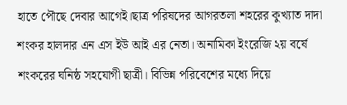হাতে পৌছে দেবার আগেই।ছাত্র পরিষদের আগরতলা শহরের কুখ্যাত দাদা শংকর হালদার এন এস ইউ আই এর নেতা। অনামিকা ইংরেজি ২য় বর্ষে শংকরের ঘনিষ্ঠ সহযোগী ছাত্রী। বিভিন্ন পরিবেশের মধ্যে দিয়ে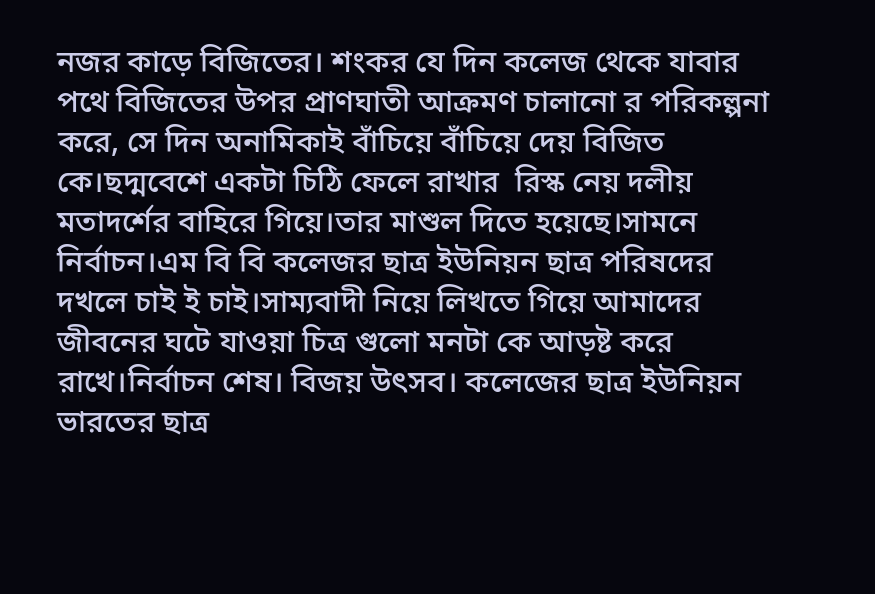নজর কাড়ে বিজিতের। শংকর যে দিন কলেজ থেকে যাবার পথে বিজিতের উপর প্রাণঘাতী আক্রমণ চালানো র পরিকল্পনা করে, সে দিন অনামিকাই বাঁচিয়ে বাঁচিয়ে দেয় বিজিত কে।ছদ্মবেশে একটা চিঠি ফেলে রাখার  রিস্ক নেয় দলীয় মতাদর্শের বাহিরে গিয়ে।তার মাশুল দিতে হয়েছে।সামনে নির্বাচন।এম বি বি কলেজর ছাত্র ইউনিয়ন ছাত্র পরিষদের দখলে চাই ই চাই।সাম্যবাদী নিয়ে লিখতে গিয়ে আমাদের জীবনের ঘটে যাওয়া চিত্র গুলো মনটা কে আড়ষ্ট করে রাখে।নির্বাচন শেষ। বিজয় উৎসব। কলেজের ছাত্র ইউনিয়ন ভারতের ছাত্র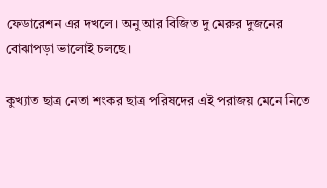ফেডারেশন এর দখলে। অনু আর বিজিত দু মেরুর দুজনের বোঝাপড়া ভালোই চলছে।

কুখ্যাত ছাত্র নেতা শংকর ছাত্র পরিষদের এই পরাজয় মেনে নিতে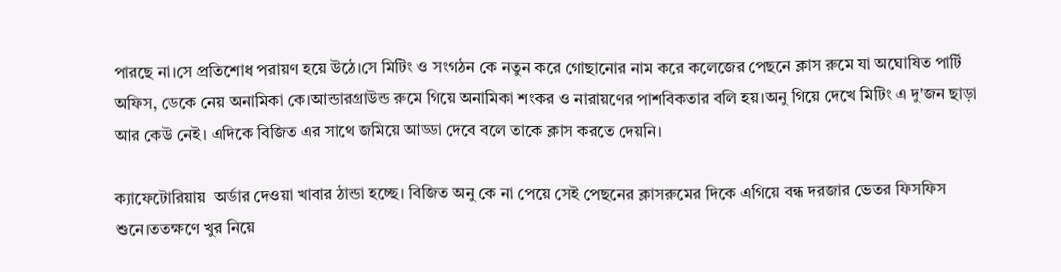পারছে না।সে প্রতিশোধ পরায়ণ হয়ে উঠে।সে মিটিং ও সংগঠন কে নতুন করে গোছানোর নাম করে কলেজের পেছনে ক্লাস রুমে যা অঘোষিত পার্টি অফিস, ডেকে নেয় অনামিকা কে।আন্ডারগ্রাউন্ড রুমে গিয়ে অনামিকা শংকর ও নারায়ণের পাশবিকতার বলি হয়।অনু গিয়ে দেখে মিটিং এ দু'জন ছাড়া আর কেউ নেই। এদিকে বিজিত এর সাথে জমিয়ে আড্ডা দেবে বলে তাকে ক্লাস করতে দেয়নি।

ক্যাফেটোরিয়ায়  অর্ডার দেওয়া খাবার ঠান্ডা হচ্ছে। বিজিত অনু কে না পেয়ে সেই পেছনের ক্লাসরুমের দিকে এগিয়ে বন্ধ দরজার ভেতর ফিসফিস শুনে।ততক্ষণে খুর নিয়ে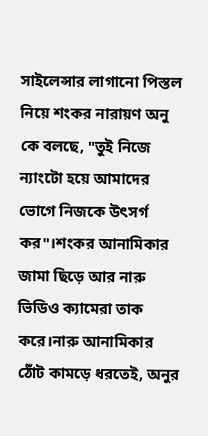সাইলেন্সার লাগানো পিস্তল নিয়ে শংকর নারায়ণ অনু কে বলছে, "তুই নিজে  ন্যাংটো হয়ে আমাদের ভোগে নিজকে উৎসর্গ কর"।শংকর আনামিকার জামা ছিড়ে আর নারু ভিডিও ক্যামেরা তাক করে।নারু আনামিকার ঠোঁট কামড়ে ধরতেই, অনুর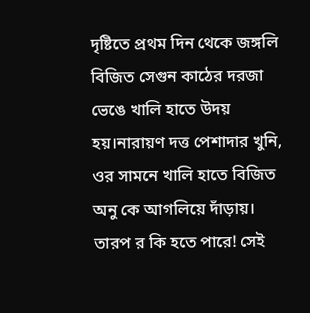দৃষ্টিতে প্রথম দিন থেকে জঙ্গলি বিজিত সেগুন কাঠের দরজা ভেঙে খালি হাতে উদয় হয়।নারায়ণ দত্ত পেশাদার খুনি, ওর সামনে খালি হাতে বিজিত অনু কে আগলিয়ে দাঁড়ায়।
তারপ র কি হতে পারে! সেই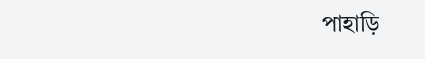পাহাড়ি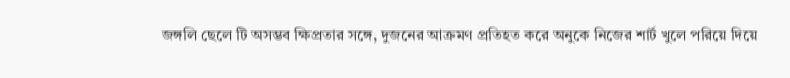জঙ্গলি ছেলে টি অসম্ভব ক্ষিপ্রতার সঙ্গে, দুজনের আক্রমণ প্রতিহত করে অনুকে নিজের শার্ট খুলে পরিয়ে দিয়ে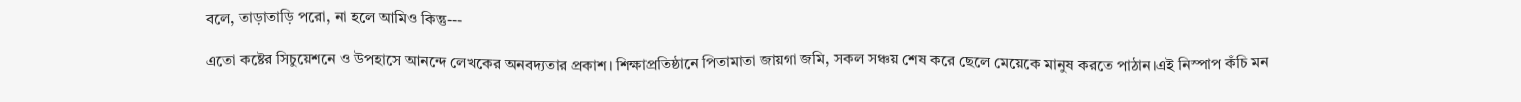বলে, তাড়াতাড়ি পরো, না হলে আমিও কিন্তু---

এতো কষ্টের সিচুয়েশনে ও উপহাসে আনন্দে লেখকের অনবদ্যতার প্রকাশ। শিক্ষাপ্রতিষ্ঠানে পিতামাতা জায়গা জমি, সকল সঞ্চয় শেষ করে ছেলে মেয়েকে মানুষ করতে পাঠান।এই নিস্পাপ কঁচি মন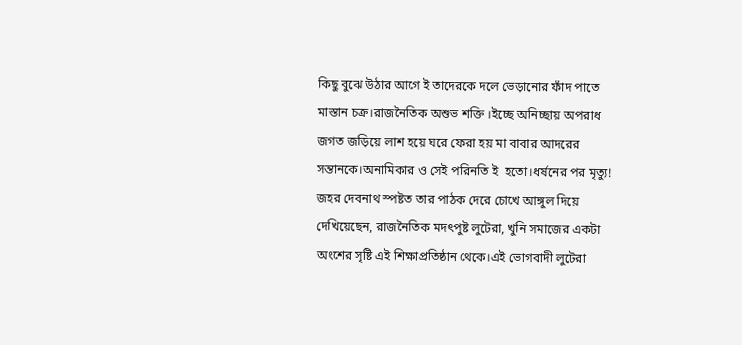কিছু বুঝে উঠার আগে ই তাদেরকে দলে ভেড়ানোর ফাঁদ পাতে মাস্তান চক্র।রাজনৈতিক অশুভ শক্তি ।ইচ্ছে অনিচ্ছায় অপরাধ জগত জড়িয়ে লাশ হয়ে ঘরে ফেরা হয় মা বাবার আদরের সন্তানকে।অনামিকার ও সেই পরিনতি ই  হতো।ধর্ষনের পর মৃত্যু!  জহর দেবনাথ স্পষ্টত তার পাঠক দেরে চোখে আঙ্গুল দিয়ে দেখিয়েছেন, রাজনৈতিক মদৎপুষ্ট লুটেরা, খুনি সমাজের একটা অংশের সৃষ্টি এই শিক্ষাপ্রতিষ্ঠান থেকে।এই ভোগবাদী লুটেরা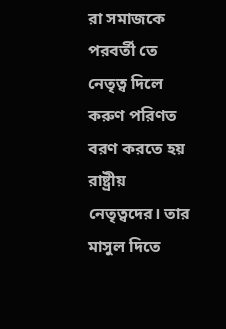রা সমাজকে পরবর্তী তে  নেতৃত্ব দিলে করুণ পরিণত বরণ করতে হয় রাষ্ট্রীয় নেতৃত্বদের। তার মাসুল দিতে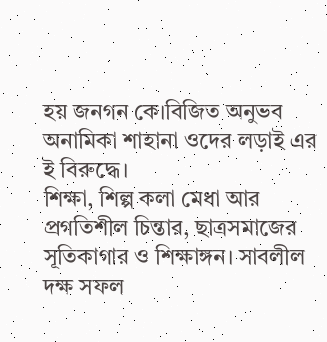হয় জনগন কে।বিজিত অনুভব অনামিকা শাহানা ওদের লড়াই এর ই বিরুদ্ধে।
শিক্ষা, শিল্প কলা মেধা আর প্রগতিশীল চিন্তার, ছাত্রসমাজের  সূতিকাগার ও শিক্ষাঙ্গন। সাবলীল দক্ষ সফল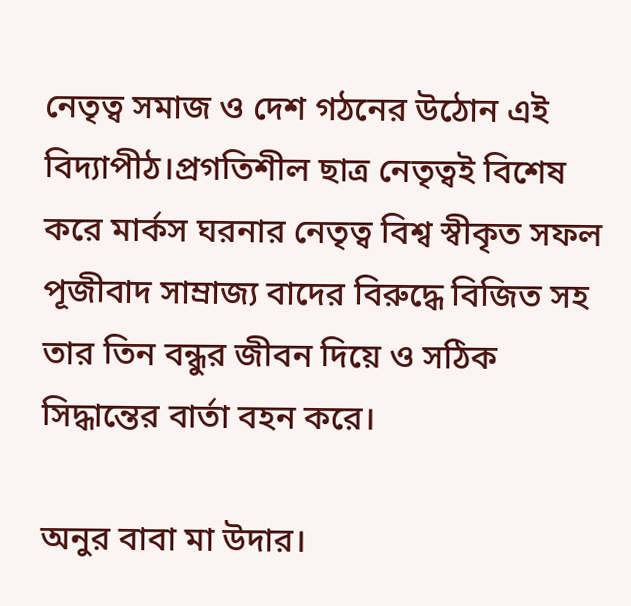নেতৃত্ব সমাজ ও দেশ গঠনের উঠোন এই বিদ্যাপীঠ।প্রগতিশীল ছাত্র নেতৃত্বই বিশেষ করে মার্কস ঘরনার নেতৃত্ব বিশ্ব স্বীকৃত সফল পূজীবাদ সাম্রাজ্য বাদের বিরুদ্ধে বিজিত সহ তার তিন বন্ধুর জীবন দিয়ে ও সঠিক সিদ্ধান্তের বার্তা বহন করে।

অনুর বাবা মা উদার।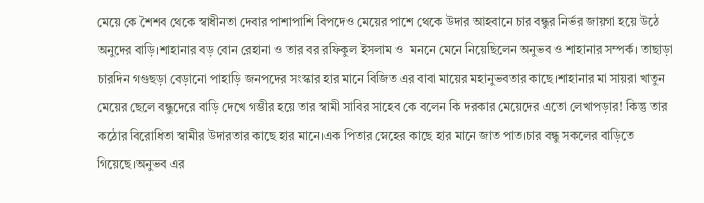মেয়ে কে শৈশব থেকে স্বাধীনতা দেবার পাশাপাশি বিপদেও মেয়ের পাশে থেকে উদার আহবানে চার বন্ধুর নির্ভর জায়গা হয়ে উঠে অনুদের বাড়ি।শাহানার বড় বোন রেহানা ও তার বর রফিকুল ইসলাম ও  মননে মেনে নিয়েছিলেন অনুভব ও শাহানার সম্পর্ক। তাছাড়া চারদিন গগুছড়া বেড়ানো পাহাড়ি জনপদের সংস্কার হার মানে বিজিত এর বাবা মায়ের মহানুভবতার কাছে।শাহানার মা সায়রা খাতুন মেয়ের ছেলে বন্ধুদেরে বাড়ি দেখে গম্ভীর হয়ে তার স্বামী সাবির সাহেব কে বলেন কি দরকার মেয়েদের এতো লেখাপড়ার! কিন্তু তার কঠোর বিরোধিতা স্বামীর উদারতার কাছে হার মানে।এক পিতার স্নেহের কাছে হার মানে জাত পাত।চার বন্ধু সকলের বাড়িতে গিয়েছে।অনুভব এর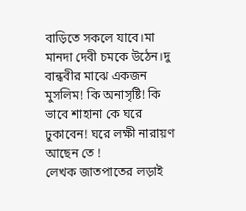বাড়িতে সকলে যাবে।মা মানদা দেবী চমকে উঠেন।দু বান্ধবীর মাঝে একজন মুসলিম! কি অনাসৃষ্টি! কি ভাবে শাহানা কে ঘরে ঢুকাবেন! ঘরে লক্ষী নারায়ণ আছেন তে !
লেখক জাতপাতের লড়াই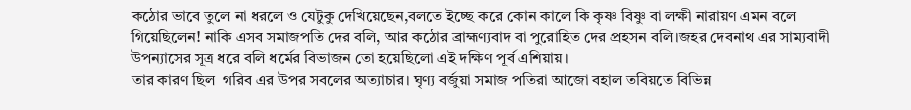কঠোর ভাবে তুলে না ধরলে ও যেটুকু দেখিয়েছেন,বলতে ইচ্ছে করে কোন কালে কি কৃষ্ণ বিষ্ণু বা লক্ষী নারায়ণ এমন বলে গিয়েছিলেন! নাকি এসব সমাজপতি দের বলি, আর কঠোর ব্রাহ্মণ্যবাদ বা পুরোহিত দের প্রহসন বলি।জহর দেবনাথ এর সাম্যবাদী উপন্যাসের সূত্র ধরে বলি ধর্মের বিভাজন তো হয়েছিলো এই দক্ষিণ পূর্ব এশিয়ায়।
তার কারণ ছিল  গরিব এর উপর সবলের অত্যাচার। ঘৃণ্য বর্জুয়া সমাজ পতিরা আজো বহাল তবিয়তে বিভিন্ন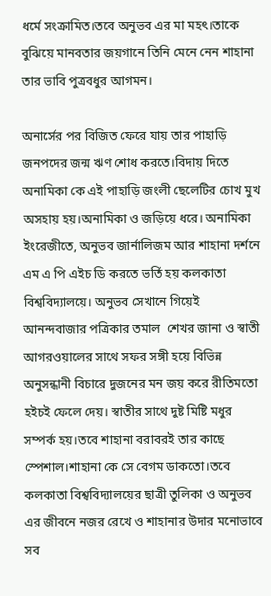ধর্মে সংক্রামিত।তবে অনুভব এর মা মহৎ।তাকে বুঝিয়ে মানবতার জয়গানে তিনি মেনে নেন শাহানা তার ভাবি পুত্রবধুর আগমন।

অনার্সের পর বিজিত ফেরে যায় তার পাহাড়ি জনপদের জন্ম ঋণ শোধ করতে।বিদায় দিতে অনামিকা কে এই পাহাড়ি জংলী ছেলেটির চোখ মুখ অসহায় হয়।অনামিকা ও জড়িয়ে ধরে। অনামিকা ইংরেজীতে, অনুভব জার্নালিজম আর শাহানা দর্শনে এম এ পি এইচ ডি করতে ভর্তি হয় কলকাতা বিশ্ববিদ্যালয়ে। অনুভব সেখানে গিয়েই আনন্দবাজার পত্রিকার তমাল  শেখর জানা ও স্বাতী আগরওয়ালের সাথে সফর সঙ্গী হয়ে বিভিন্ন অনুসন্ধানী বিচারে দুজনের মন জয় করে রীতিমতো হইচই ফেলে দেয়। স্বাতীর সাথে দুষ্ট মিষ্টি মধুর সম্পর্ক হয়।তবে শাহানা বরাবরই তার কাছে স্পেশাল।শাহানা কে সে বেগম ডাকতো।তবে কলকাতা বিশ্ববিদ্যালয়ের ছাত্রী তুলিকা ও অনুভব এর জীবনে নজর রেখে ও শাহানার উদার মনোভাবে সব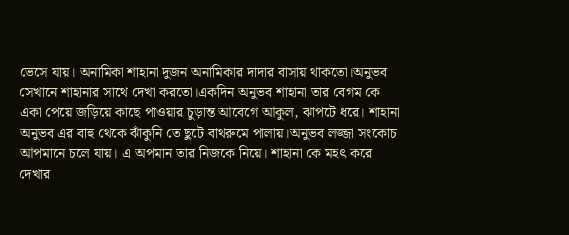ভেসে যায়। অনামিকা শাহানা দুজন অনামিকার দাদার বাসায় থাকতো।অনুভব সেখানে শাহানার সাথে দেখা করতো।একদিন অনুভব শাহানা তার বেগম কে একা পেয়ে জড়িয়ে কাছে পাওয়ার চুড়ান্ত আবেগে আকুল, ঝাপটে ধরে। শাহানা অনুভব এর বাহু থেকে ঝাঁকুনি তে ছুটে বাথরুমে পালায়।অনুভব লজ্জা সংকোচ আপমানে চলে যায়। এ অপমান তার নিজকে নিয়ে। শাহানা কে মহৎ করে দেখার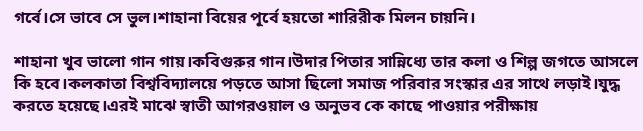গর্বে।সে ভাবে সে ভুল।শাহানা বিয়ের পূর্বে হয়তো শারিরীক মিলন চায়নি।

শাহানা খুব ভালো গান গায়।কবিগুরুর গান।উদার পিতার সান্নিধ্যে তার কলা ও শিল্প জগতে আসলে কি হবে।কলকাতা বিশ্ববিদ্যালয়ে পড়তে আসা ছিলো সমাজ পরিবার সংস্কার এর সাথে লড়াই।যুদ্ধ করতে হয়েছে।এরই মাঝে স্বাতী আগরওয়াল ও অনুভব কে কাছে পাওয়ার পরীক্ষায়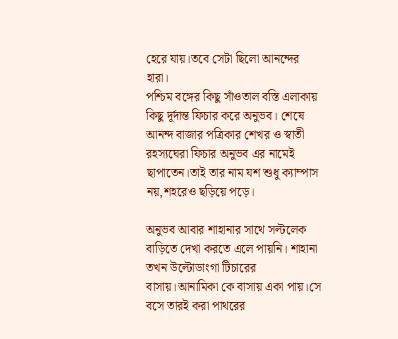হেরে যায়।তবে সেটা ছিলো আনন্দের হারা।
পশ্চিম বঙ্গের কিছু সাঁওতাল বস্তি এলাকায় কিছু দূর্দান্ত ফিচার করে অনুভব। শেষে আনন্দ বাজার পত্রিকার শেখর ও স্বাতী রহস্যঘেরা ফিচার অনুভব এর নামেই ছাপাতেন।তাই তার নাম যশ শুধু ক্যাম্পাস নয়,শহরেও ছড়িয়ে পড়ে।

অনুভব আবার শাহানার সাথে সল্টলেক বাড়িতে দেখা করতে এলে পায়নি। শাহানা তখন উল্টোডাংগা টিচারের বাসায়।আনামিকা কে বাসায় একা পায়।সে বসে তারই করা পাথরের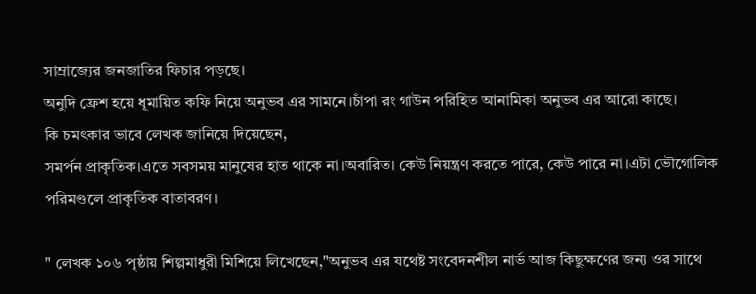সাম্রাজ্যের জনজাতির ফিচার পড়ছে।
অনুদি ফ্রেশ হয়ে ধূমায়িত কফি নিয়ে অনুভব এর সামনে।চাঁপা রং গাউন পরিহিত আনামিকা অনুভব এর আরো কাছে।
কি চমৎকার ভাবে লেখক জানিয়ে দিয়েছেন,
সমর্পন প্রাকৃতিক।এতে সবসময় মানুষের হাত থাকে না।অবারিত। কেউ নিয়ন্ত্রণ করতে পারে, কেউ পারে না।এটা ভৌগোলিক পরিমণ্ডলে প্রাকৃতিক বাতাবরণ।

" লেখক ১০৬ পৃষ্ঠায় শিল্পমাধুরী মিশিয়ে লিখেছেন,"অনুভব এর যথেষ্ট সংবেদনশীল নার্ভ আজ কিছুক্ষণের জন্য ওর সাথে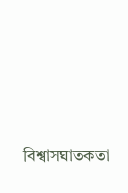বিশ্বাসঘাতকতা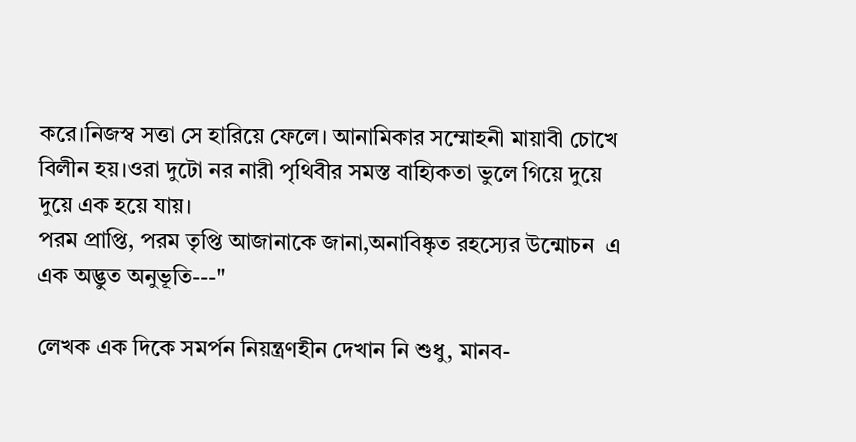করে।নিজস্ব সত্তা সে হারিয়ে ফেলে। আনামিকার সম্মোহনী মায়াবী চোখে বিলীন হয়।ওরা দুটো নর নারী পৃথিবীর সমস্ত বাহ্যিকতা ভুলে গিয়ে দুয়ে দুয়ে এক হয়ে যায়।
পরম প্রাপ্তি, পরম তৃপ্তি আজানাকে জানা,অনাবিষ্কৃত রহস্যের উন্মোচন  এ এক অদ্ভুত অনুভূতি---"

লেখক এক দিকে সমর্পন নিয়ন্ত্রণহীন দেখান নি শুধু, মানব-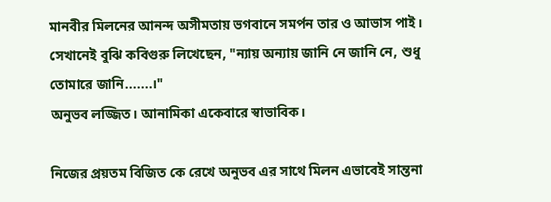মানবীর মিলনের আনন্দ অসীমতায় ভগবানে সমর্পন তার ও আভাস পাই।
সেখানেই বুঝি কবিগুরু লিখেছেন, "ন্যায় অন্যায় জানি নে জানি নে, শুধু তোমারে জানি.......।"
অনুভব লজ্জিত। আনামিকা একেবারে স্বাভাবিক।

নিজের প্রয়তম বিজিত কে রেখে অনুভব এর সাথে মিলন এভাবেই সান্তনা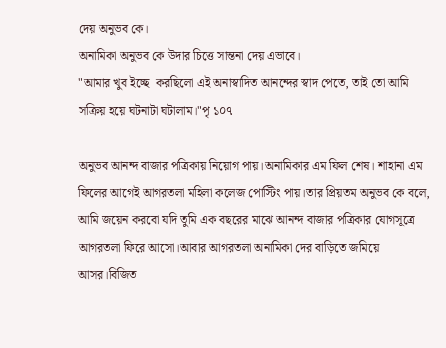দেয় অনুভব কে।
অনামিকা অনুভব কে উদার চিত্তে সান্তনা দেয় এভাবে।
"আমার খুব ইচ্ছে  করছিলো এই অনাস্বাদিত আনন্দের স্বাদ পেতে, তাই তো আমি সক্রিয় হয়ে ঘটনাটা ঘটালাম।"পৃ ১০৭

অনুভব আনন্দ বাজার পত্রিকায় নিয়োগ পায়।অনামিকার এম ফিল শেষ। শাহানা এম ফিলের আগেই আগরতলা মহিলা কলেজ পোস্টিং পায়।তার প্রিয়তম অনুভব কে বলে, আমি জয়েন করবো যদি তুমি এক বছরের মাঝে আনন্দ বাজার পত্রিকার যোগসূত্রে আগরতলা ফিরে আসো।আবার আগরতলা অনামিকা দের বাড়িতে জমিয়ে আসর।বিজিত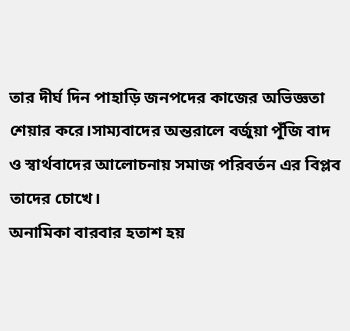তার দীর্ঘ দিন পাহাড়ি জনপদের কাজের অভিজ্ঞতা শেয়ার করে।সাম্যবাদের অন্তরালে বর্জুয়া পূঁজি বাদ ও স্বার্থবাদের আলোচনায় সমাজ পরিবর্তন এর বিপ্লব তাদের চোখে।
অনামিকা বারবার হতাশ হয়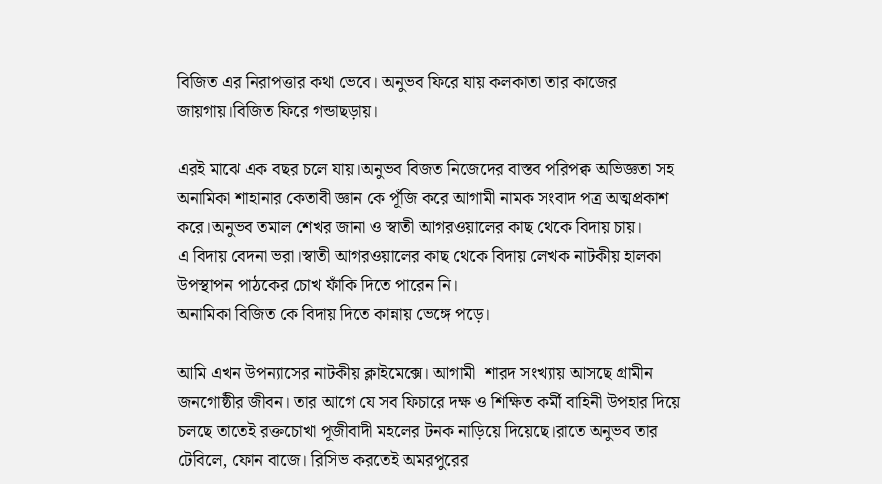বিজিত এর নিরাপত্তার কথা ভেবে। অনুভব ফিরে যায় কলকাতা তার কাজের জায়গায়।বিজিত ফিরে গন্ডাছড়ায়।

এরই মাঝে এক বছর চলে যায়।অনুভব বিজত নিজেদের বাস্তব পরিপক্ব অভিজ্ঞতা সহ অনামিকা শাহানার কেতাবী জ্ঞান কে পূঁজি করে আগামী নামক সংবাদ পত্র অত্মপ্রকাশ করে।অনুভব তমাল শেখর জানা ও স্বাতী আগরওয়ালের কাছ থেকে বিদায় চায়।
এ বিদায় বেদনা ভরা।স্বাতী আগরওয়ালের কাছ থেকে বিদায় লেখক নাটকীয় হালকা উপস্থাপন পাঠকের চোখ ফাঁকি দিতে পারেন নি।
অনামিকা বিজিত কে বিদায় দিতে কান্নায় ভেঙ্গে পড়ে।

আমি এখন উপন্যাসের নাটকীয় ক্লাইমেক্সে। আগামী  শারদ সংখ্যায় আসছে গ্রামীন জনগোষ্ঠীর জীবন। তার আগে যে সব ফিচারে দক্ষ ও শিক্ষিত কর্মী বাহিনী উপহার দিয়ে চলছে তাতেই রক্তচোখা পূজীবাদী মহলের টনক নাড়িয়ে দিয়েছে।রাতে অনুভব তার টেবিলে, ফোন বাজে। রিসিভ করতেই অমরপুরের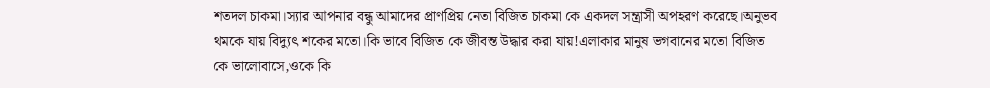শতদল চাকমা।স্যার আপনার বন্ধু আমাদের প্রাণপ্রিয় নেতা বিজিত চাকমা কে একদল সন্ত্রাসী অপহরণ করেছে।অনুভব থমকে যায় বিদ্যুৎ শকের মতো।কি ভাবে বিজিত কে জীবন্ত উদ্ধার করা যায়!এলাকার মানুষ ভগবানের মতো বিজিত কে ভালোবাসে,ওকে কি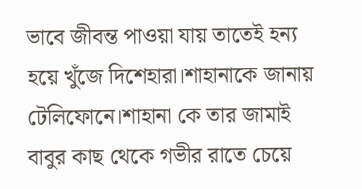ভাবে জীবন্ত পাওয়া যায় তাতেই হন্য হয়ে খুঁজে দিশেহারা।শাহানাকে জানায় টেলিফোনে।শাহানা কে তার জামাই বাবুর কাছ থেকে গভীর রাতে চেয়ে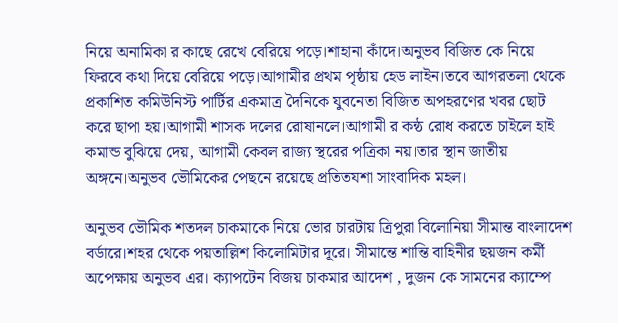নিয়ে অনামিকা র কাছে রেখে বেরিয়ে পড়ে।শাহানা কাঁদে।অনুভব বিজিত কে নিয়ে ফিরবে কথা দিয়ে বেরিয়ে পড়ে।আগামীর প্রথম পৃষ্ঠায় হেড লাইন।তবে আগরতলা থেকে প্রকাশিত কমিউনিস্ট পার্টির একমাত্র দৈনিকে যুবনেতা বিজিত অপহরণের খবর ছোট করে ছাপা হয়।আগামী শাসক দলের রোষানলে।আগামী র কন্ঠ রোধ করতে চাইলে হাই কমান্ড বুঝিয়ে দেয়, আগামী কেবল রাজ্য স্থরের পত্রিকা নয়।তার স্থান জাতীয় অঙ্গনে।অনুভব ভৌমিকের পেছনে রয়েছে প্রতিতযশা সাংবাদিক মহল।

অনুভব ভৌমিক শতদল চাকমাকে নিয়ে ভোর চারটায় ত্রিপুরা বিলোনিয়া সীমান্ত বাংলাদেশ বর্ডারে।শহর থেকে পয়তাল্লিশ কিলোমিটার দূরে। সীমান্তে শান্তি বাহিনীর ছয়জন কর্মী অপেক্ষায় অনুভব এর। ক্যাপটেন বিজয় চাকমার আদেশ , দুজন কে সামনের ক্যাম্পে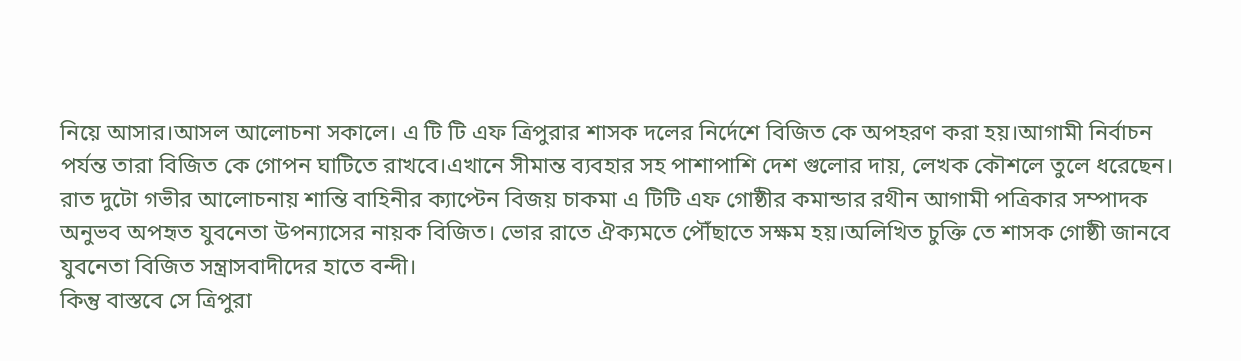নিয়ে আসার।আসল আলোচনা সকালে। এ টি টি এফ ত্রিপুরার শাসক দলের নির্দেশে বিজিত কে অপহরণ করা হয়।আগামী নির্বাচন পর্যন্ত তারা বিজিত কে গোপন ঘাটিতে রাখবে।এখানে সীমান্ত ব্যবহার সহ পাশাপাশি দেশ গুলোর দায়, লেখক কৌশলে তুলে ধরেছেন।
রাত দুটো গভীর আলোচনায় শান্তি বাহিনীর ক্যাপ্টেন বিজয় চাকমা এ টিটি এফ গোষ্ঠীর কমান্ডার রথীন আগামী পত্রিকার সম্পাদক অনুভব অপহৃত যুবনেতা উপন্যাসের নায়ক বিজিত। ভোর রাতে ঐক্যমতে পৌঁছাতে সক্ষম হয়।অলিখিত চুক্তি তে শাসক গোষ্ঠী জানবে যুবনেতা বিজিত সন্ত্রাসবাদীদের হাতে বন্দী।
কিন্তু বাস্তবে সে ত্রিপুরা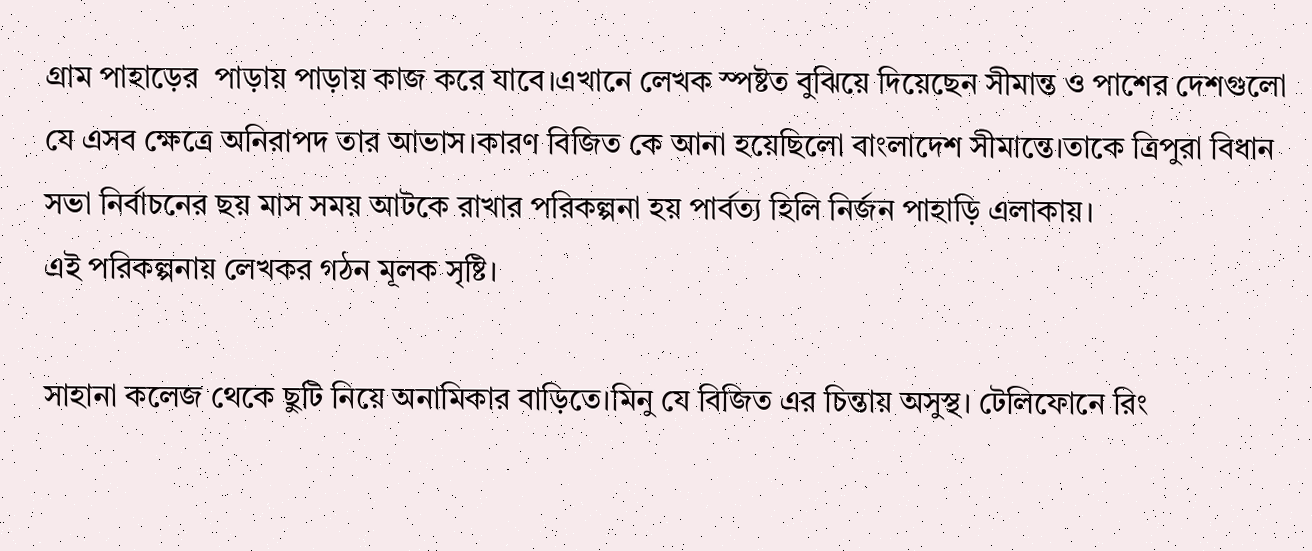গ্রাম পাহাড়ের  পাড়ায় পাড়ায় কাজ করে যাবে।এখানে লেখক স্পষ্টত বুঝিয়ে দিয়েছেন সীমান্ত ও পাশের দেশগুলো যে এসব ক্ষেত্রে অনিরাপদ তার আভাস।কারণ বিজিত কে আনা হয়েছিলো বাংলাদেশ সীমান্তে।তাকে ত্রিপুরা বিধান সভা নির্বাচনের ছয় মাস সময় আটকে রাখার পরিকল্পনা হয় পার্বত্য হিলি নির্জন পাহাড়ি এলাকায়।
এই পরিকল্পনায় লেখকর গঠন মূলক সৃষ্টি।

সাহানা কলেজ থেকে ছুটি নিয়ে অনামিকার বাড়িতে।মিনু যে বিজিত এর চিন্তায় অসুস্থ। টেলিফোনে রিং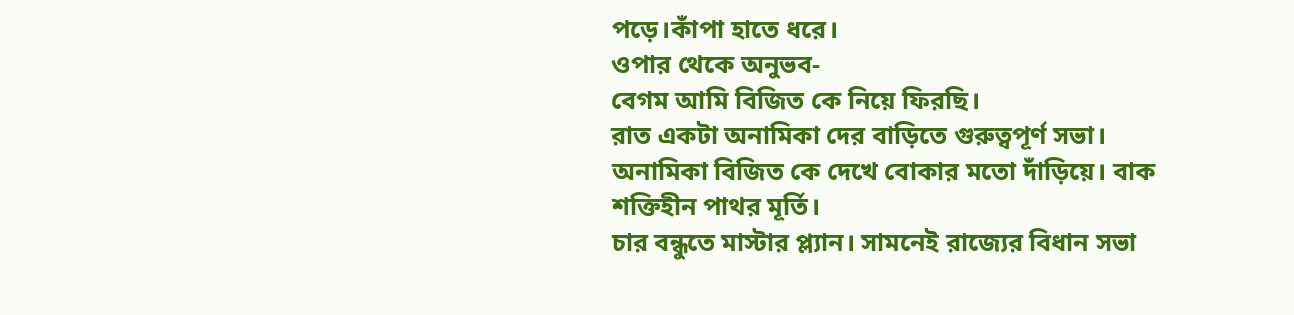পড়ে।কাঁপা হাতে ধরে।
ওপার থেকে অনুভব-
বেগম আমি বিজিত কে নিয়ে ফিরছি।
রাত একটা অনামিকা দের বাড়িতে গুরুত্বপূর্ণ সভা।
অনামিকা বিজিত কে দেখে বোকার মতো দাঁড়িয়ে। বাক শক্তিহীন পাথর মূর্তি।
চার বন্ধুতে মাস্টার প্ল্যান। সামনেই রাজ্যের বিধান সভা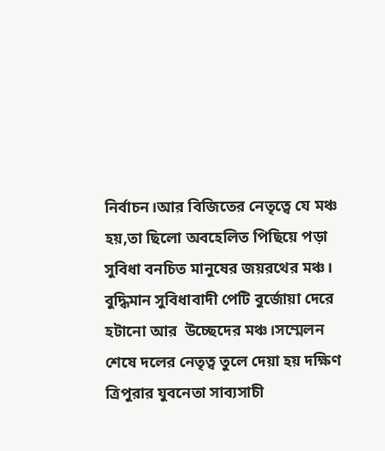নির্বাচন।আর বিজিতের নেতৃত্বে যে মঞ্চ হয়,তা ছিলো অবহেলিত পিছিয়ে পড়া সুবিধা বনচিত মানুষের জয়রথের মঞ্চ। বুদ্ধিমান সুবিধাবাদী পেটি বুর্জোয়া দেরে হটানো আর  উচ্ছেদের মঞ্চ।সম্মেলন শেষে দলের নেতৃত্ব তুলে দেয়া হয় দক্ষিণ ত্রিপুরার যুবনেতা সাব্যসাচী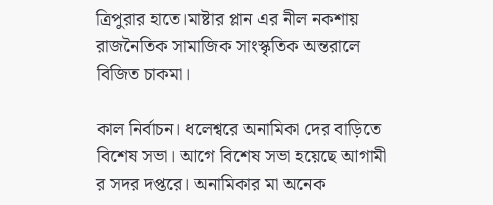ত্রিপুরার হাতে।মাষ্টার প্লান এর নীল নকশায় রাজনৈতিক সামাজিক সাংস্কৃতিক অন্তরালে বিজিত চাকমা।

কাল নির্বাচন। ধলেশ্বরে অনামিকা দের বাড়িতে বিশেষ সভা। আগে বিশেষ সভা হয়েছে আগামী র সদর দপ্তরে। অনামিকার মা অনেক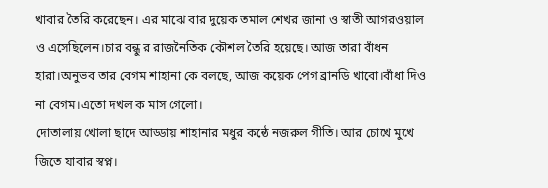খাবার তৈরি করেছেন। এর মাঝে বার দুয়েক তমাল শেখর জানা ও স্বাতী আগরওয়াল ও এসেছিলেন।চার বন্ধু র রাজনৈতিক কৌশল তৈরি হয়েছে। আজ তারা বাঁধন হারা।অনুভব তার বেগম শাহানা কে বলছে, আজ কয়েক পেগ ব্রানডি খাবো।বাঁধা দিও না বেগম।এতো দখল ক মাস গেলো।
দোতালায় খোলা ছাদে আড্ডায় শাহানার মধুর কন্ঠে নজরুল গীতি। আর চোখে মুখে জিতে যাবার স্বপ্ন।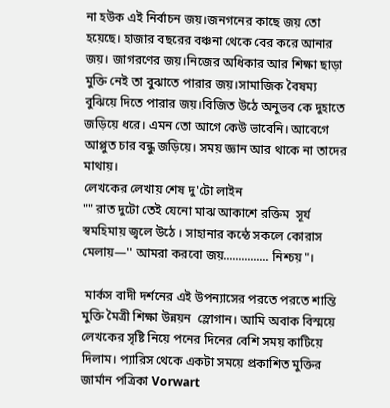না হউক এই নির্বাচন জয়।জনগনের কাছে জয় তো হয়েছে। হাজার বছরের বঞ্চনা থেকে বের করে আনার জয়। জাগরণের জয়।নিজের অধিকার আর শিক্ষা ছাড়া মুক্তি নেই তা বুঝাতে পারার জয়।সামাজিক বৈষম্য বুঝিয়ে দিতে পারার জয়।বিজিত উঠে অনুভব কে দুহাতে জড়িয়ে ধরে। এমন তো আগে কেউ ভাবেনি। আবেগে আপ্লুত চার বন্ধু জড়িয়ে। সময় জ্ঞান আর থাকে না তাদের মাথায়।
লেখকের লেখায় শেষ দু'টো লাইন
"" রাত দুটো তেই যেনো মাঝ আকাশে রক্তিম  সূর্য স্বমহিমায় জ্বলে উঠে । সাহানার কন্ঠে সকলে কোরাস মেলায়—'' আমরা করবো জয়............... নিশ্চয়"।

 মার্কস বাদী দর্শনের এই উপন্যাসের পরতে পরতে শান্তি মুক্তি মৈত্রী শিক্ষা উন্নয়ন  স্লোগান। আমি অবাক বিস্ময়ে লেখকের সৃষ্টি নিয়ে পনের দিনের বেশি সময় কাটিয়ে দিলাম। প্যারিস থেকে একটা সময়ে প্রকাশিত মুক্তির জার্মান পত্রিকা Vorwart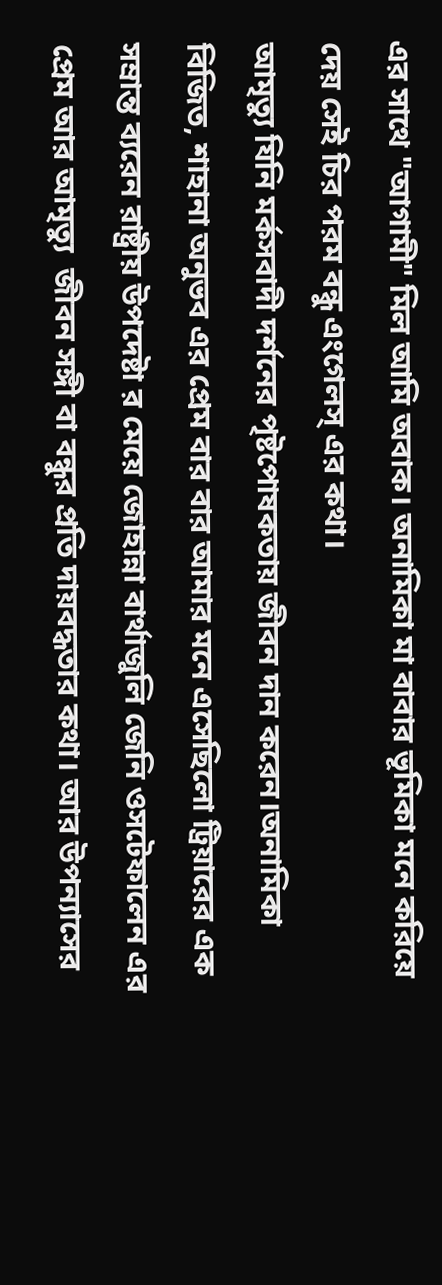এর সাথে "আগামী" মিল আমি অবাক। অনামিকা মা বাবার ভূমিকা মনে করিয়ে দেয় সেই চির পরম বন্ধু এংগেলস্ এর কথা।
আমৃত্যু যিনি মর্কসবাদী দর্শনের পৃষ্টপোষকতায় জীবন দান করেন।অনামিকা বিজিত, শাহানা অনুভব এর প্রেম বার বার আমার মনে এসেছিলো ট্রিয়ারের এক সম্রান্ত ব্যরেন রাষ্ট্রীয় উপদেষ্টা র মেয়ে জোহান্না বার্থাজুলি জেনি ওসটেফালেন এর প্রেম আর আমৃত্যু  জীবন সঙ্গী বা বন্ধুর প্রতি দায়বদ্ধতার কথা। আর উপন্যাসের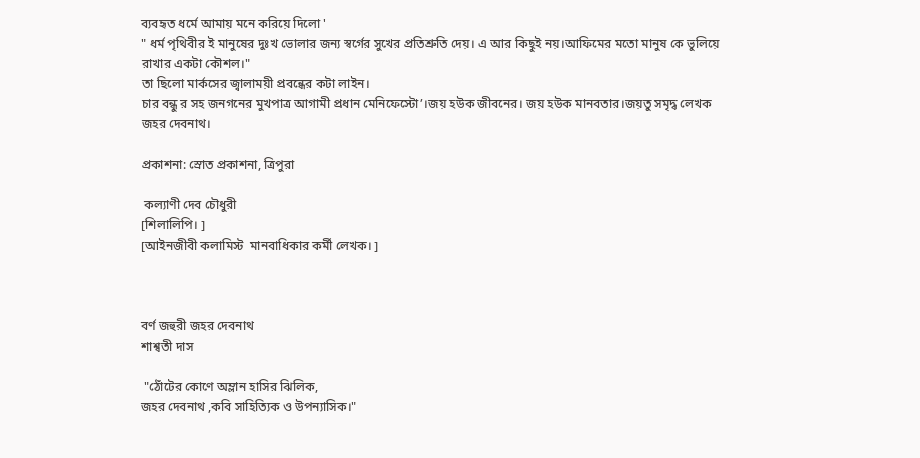ব্যবহৃত ধর্মে আমায় মনে করিয়ে দিলো '
" ধর্ম পৃথিবীর ই মানুষের দুঃখ ভোলার জন্য স্বর্গের সুখের প্রতিশ্রুতি দেয়। এ আর কিছুই নয়।আফিমের মতো মানুষ কে ভুলিয়ে রাখার একটা কৌশল।"
তা ছিলো মার্কসের জ্বালাময়ী প্রবন্ধের কটা লাইন।
চার বন্ধু র সহ জনগনের মুখপাত্র আগামী প্রধান মেনিফেস্টো’।জয় হউক জীবনের। জয় হউক মানবতার।জয়তু সমৃদ্ধ লেখক জহর দেবনাথ।

প্রকাশনা: স্রোত প্রকাশনা, ত্রিপুরা

 কল্যাণী দেব চৌধুরী
[শিলালিপি। ]
[আইনজীবী কলামিস্ট  মানবাধিকার কর্মী লেখক। ]



বর্ণ জহুরী জহর দেবনাথ
শাশ্বতী দাস

 "ঠোঁটের কোণে অম্লান হাসির ঝিলিক,
জহর দেবনাথ ,কবি সাহিত্যিক ও উপন্যাসিক।"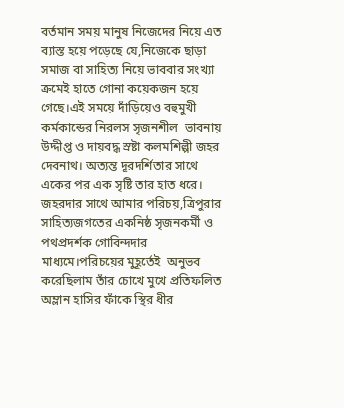বর্তমান সময় মানুষ নিজেদের নিয়ে এত ব্যাস্ত হয়ে পড়েছে যে,নিজেকে ছাড়া সমাজ বা সাহিত্য নিয়ে ভাববার সংখ্যা ক্রমেই হাতে গোনা কয়েকজন হয়ে গেছে।এই সময়ে দাঁড়িয়েও বহুমুখী কর্মকান্ডের নিরলস সৃজনশীল  ভাবনায় উদ্দীপ্ত ও দায়বদ্ধ স্রষ্টা কলমশিল্পী জহর দেবনাথ। অত্যন্ত দূরদর্শিতার সাথে একের পর এক সৃষ্টি তার হাত ধরে।
জহরদার সাথে আমার পরিচয়,ত্রিপুরার সাহিত্যজগতের একনিষ্ঠ সৃজনকর্মী ও পথপ্রদর্শক গোবিন্দদার মাধ্যমে।পরিচয়ের মুহূর্তেই  অনুভব করেছিলাম তাঁর চোখে মুখে প্রতিফলিত অম্লান হাসির ফাঁকে স্থির ধীর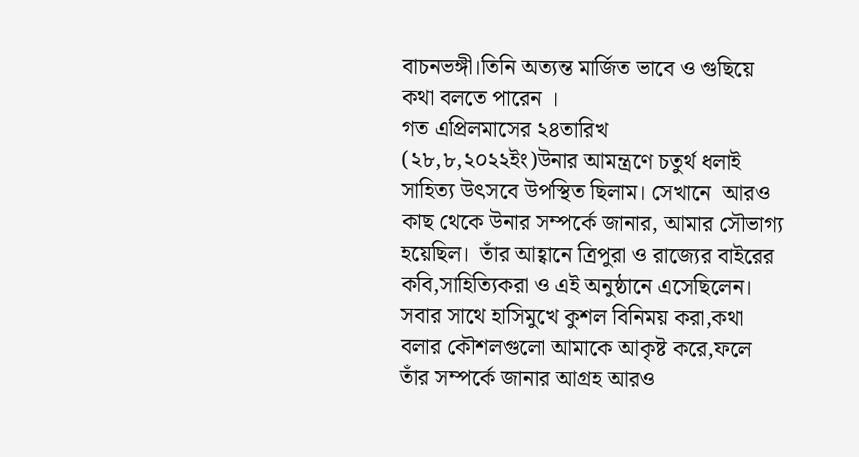বাচনভঙ্গী।তিনি অত্যন্ত মার্জিত ভাবে ও গুছিয়ে কথা বলতে পারেন ।
গত এপ্রিলমাসের ২৪তারিখ
(২৮,৮,২০২২ইং)উনার আমন্ত্রণে চতুর্থ ধলাই সাহিত্য উৎসবে উপস্থিত ছিলাম। সেখানে  আরও কাছ থেকে উনার সম্পর্কে জানার, আমার সৌভাগ্য হয়েছিল।  তাঁর আহ্বানে ত্রিপুরা ও রাজ্যের বাইরের কবি,সাহিত্যিকরা ও এই অনুষ্ঠানে এসেছিলেন। সবার সাথে হাসিমুখে কুশল বিনিময় করা,কথা বলার কৌশলগুলো আমাকে আকৃষ্ট করে,ফলে তাঁর সম্পর্কে জানার আগ্রহ আরও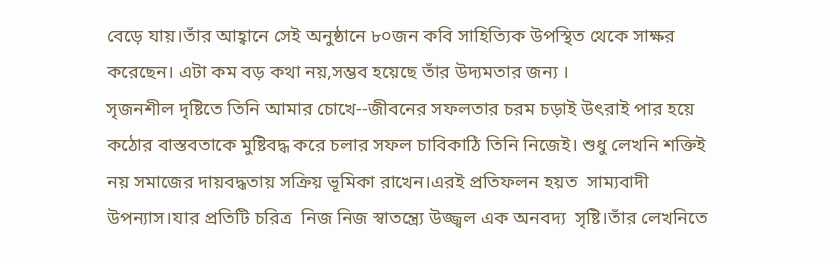বেড়ে যায়।তাঁর আহ্বানে সেই অনুষ্ঠানে ৮০জন কবি সাহিত্যিক উপস্থিত থেকে সাক্ষর করেছেন। এটা কম বড় কথা নয়,সম্ভব হয়েছে তাঁর উদ্যমতার জন্য ।
সৃজনশীল দৃষ্টিতে তিনি আমার চোখে--জীবনের সফলতার চরম চড়াই উৎরাই পার হয়ে কঠোর বাস্তবতাকে মুষ্টিবদ্ধ করে চলার সফল চাবিকাঠি তিনি নিজেই। শুধু লেখনি শক্তিই নয় সমাজের দায়বদ্ধতায় সক্রিয় ভূমিকা রাখেন।এরই প্রতিফলন হয়ত  সাম্যবাদী  উপন্যাস।যার প্রতিটি চরিত্র  নিজ নিজ স্বাতন্ত্র্যে উজ্জ্বল এক অনবদ্য  সৃষ্টি।তাঁর লেখনিতে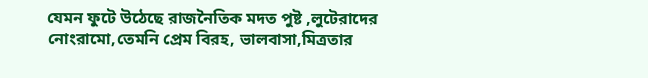যেমন ফুটে উঠেছে রাজনৈতিক মদত পুষ্ট ,লুটেরাদের নোংরামো,তেমনি প্রেম বিরহ, ভালবাসা,মিত্রতার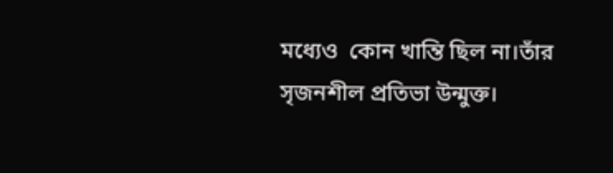মধ্যেও  কোন খান্তি ছিল না।তাঁর সৃজনশীল প্রতিভা উন্মুক্ত।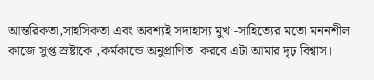আন্তরিকতা,সাহসিকতা এবং অবশ্যই সদাহাস্য মুখ -সাহিত্যের মতো মননশীল কাজে সুপ্ত স্রষ্টাকে ,কর্মকান্ডে অনুপ্রাণিত  করবে এটা আমার দৃঢ় বিশ্বাস।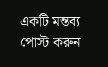একটি মন্তব্য পোস্ট করুন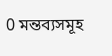0 মন্তব্যসমূহ